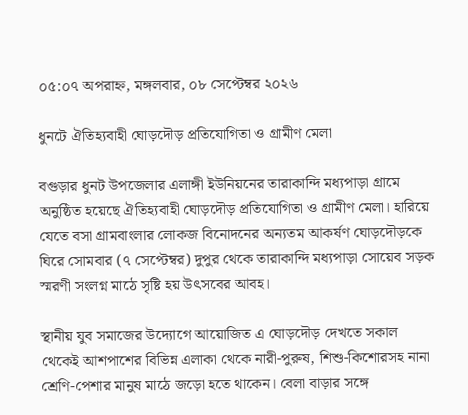০৫:০৭ অপরাহ্ন, মঙ্গলবার, ০৮ সেপ্টেম্বর ২০২৬

ধুনটে ঐতিহ্যবাহী ঘোড়দৌড় প্রতিযোগিতা ও গ্রামীণ মেলা

বগুড়ার ধুনট উপজেলার এলাঙ্গী ইউনিয়নের তারাকান্দি মধ্যপাড়া গ্রামে অনুষ্ঠিত হয়েছে ঐতিহ্যবাহী ঘোড়দৌড় প্রতিযোগিতা ও গ্রামীণ মেলা। হারিয়ে যেতে বসা গ্রামবাংলার লোকজ বিনোদনের অন্যতম আকর্ষণ ঘোড়দৌড়কে ঘিরে সোমবার (৭ সেপ্টেম্বর) দুপুর থেকে তারাকান্দি মধ্যপাড়া সোয়েব সড়ক স্মরণী সংলগ্ন মাঠে সৃষ্টি হয় উৎসবের আবহ।

স্থানীয় যুব সমাজের উদ্যোগে আয়োজিত এ ঘোড়দৌড় দেখতে সকাল থেকেই আশপাশের বিভিন্ন এলাকা থেকে নারী-পুরুষ, শিশু-কিশোরসহ নানা শ্রেণি-পেশার মানুষ মাঠে জড়ো হতে থাকেন। বেলা বাড়ার সঙ্গে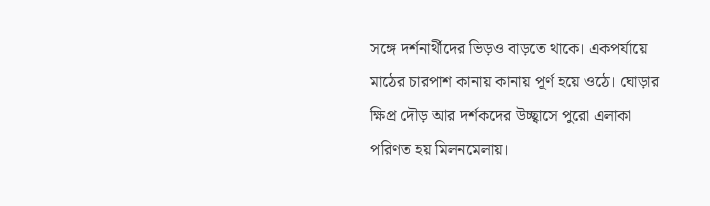সঙ্গে দর্শনার্থীদের ভিড়ও বাড়তে থাকে। একপর্যায়ে মাঠের চারপাশ কানায় কানায় পূর্ণ হয়ে ওঠে। ঘোড়ার ক্ষিপ্র দৌড় আর দর্শকদের উচ্ছ্বাসে পুরো এলাকা পরিণত হয় মিলনমেলায়।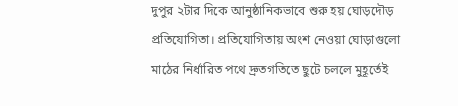দুপুর ২টার দিকে আনুষ্ঠানিকভাবে শুরু হয় ঘোড়দৌড় প্রতিযোগিতা। প্রতিযোগিতায় অংশ নেওয়া ঘোড়াগুলো মাঠের নির্ধারিত পথে দ্রুতগতিতে ছুটে চললে মুহূর্তেই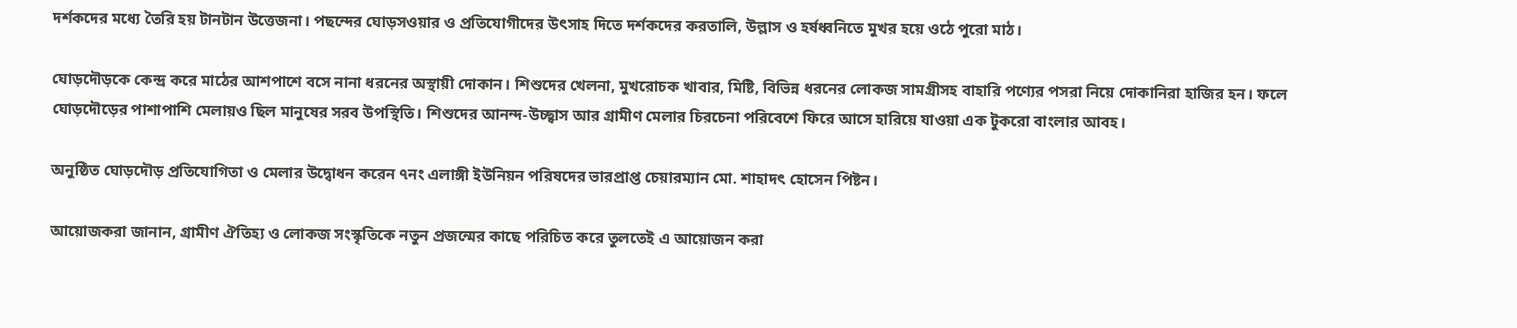দর্শকদের মধ্যে তৈরি হয় টানটান উত্তেজনা। পছন্দের ঘোড়সওয়ার ও প্রতিযোগীদের উৎসাহ দিতে দর্শকদের করতালি, উল্লাস ও হর্ষধ্বনিতে মুখর হয়ে ওঠে পুরো মাঠ।

ঘোড়দৌড়কে কেন্দ্র করে মাঠের আশপাশে বসে নানা ধরনের অস্থায়ী দোকান। শিশুদের খেলনা, মুখরোচক খাবার, মিষ্টি, বিভিন্ন ধরনের লোকজ সামগ্রীসহ বাহারি পণ্যের পসরা নিয়ে দোকানিরা হাজির হন। ফলে ঘোড়দৌড়ের পাশাপাশি মেলায়ও ছিল মানুষের সরব উপস্থিতি। শিশুদের আনন্দ-উচ্ছ্বাস আর গ্রামীণ মেলার চিরচেনা পরিবেশে ফিরে আসে হারিয়ে যাওয়া এক টুকরো বাংলার আবহ।

অনুষ্ঠিত ঘোড়দৌড় প্রতিযোগিতা ও মেলার উদ্বোধন করেন ৭নং এলাঙ্গী ইউনিয়ন পরিষদের ভারপ্রাপ্ত চেয়ারম্যান মো. শাহাদৎ হোসেন পিষ্টন।

আয়োজকরা জানান, গ্রামীণ ঐতিহ্য ও লোকজ সংস্কৃতিকে নতুন প্রজন্মের কাছে পরিচিত করে তুলতেই এ আয়োজন করা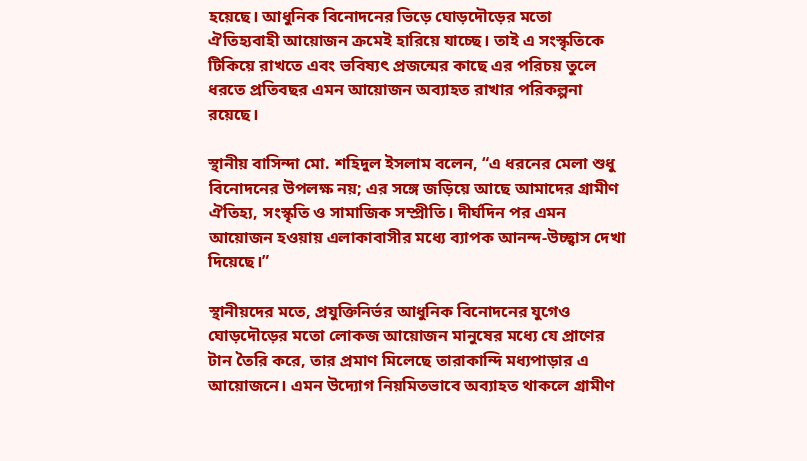হয়েছে। আধুনিক বিনোদনের ভিড়ে ঘোড়দৌড়ের মতো ঐতিহ্যবাহী আয়োজন ক্রমেই হারিয়ে যাচ্ছে। তাই এ সংস্কৃতিকে টিকিয়ে রাখতে এবং ভবিষ্যৎ প্রজন্মের কাছে এর পরিচয় তুলে ধরতে প্রতিবছর এমন আয়োজন অব্যাহত রাখার পরিকল্পনা রয়েছে।

স্থানীয় বাসিন্দা মো. শহিদুল ইসলাম বলেন, “এ ধরনের মেলা শুধু বিনোদনের উপলক্ষ নয়; এর সঙ্গে জড়িয়ে আছে আমাদের গ্রামীণ ঐতিহ্য, সংস্কৃতি ও সামাজিক সম্প্রীতি। দীর্ঘদিন পর এমন আয়োজন হওয়ায় এলাকাবাসীর মধ্যে ব্যাপক আনন্দ-উচ্ছ্বাস দেখা দিয়েছে।”

স্থানীয়দের মতে, প্রযুক্তিনির্ভর আধুনিক বিনোদনের যুগেও ঘোড়দৌড়ের মতো লোকজ আয়োজন মানুষের মধ্যে যে প্রাণের টান তৈরি করে, তার প্রমাণ মিলেছে তারাকান্দি মধ্যপাড়ার এ আয়োজনে। এমন উদ্যোগ নিয়মিতভাবে অব্যাহত থাকলে গ্রামীণ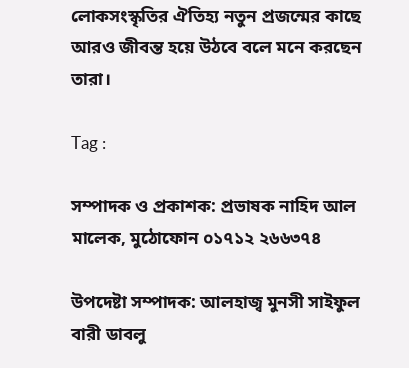লোকসংস্কৃতির ঐতিহ্য নতুন প্রজন্মের কাছে আরও জীবন্ত হয়ে উঠবে বলে মনে করছেন তারা।

Tag :

সম্পাদক ও প্রকাশক: প্রভাষক নাহিদ আল মালেক, মুঠোফোন ০১৭১২ ২৬৬৩৭৪

উপদেষ্টা সম্পাদক: আলহাজ্ব মুনসী সাইফুল বারী ডাবলু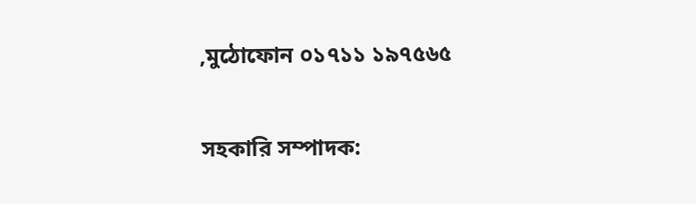,মুঠোফোন ০১৭১১ ১৯৭৫৬৫

সহকারি সম্পাদক: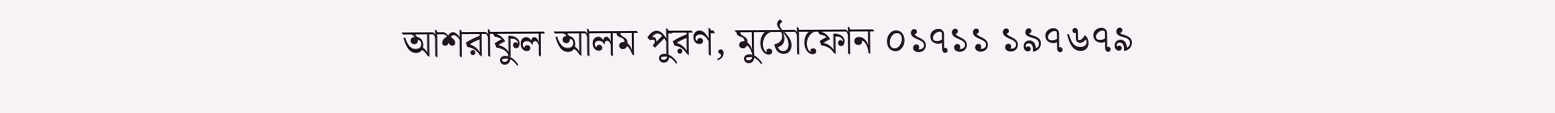আশরাফুল আলম পুরণ, মুঠোফোন ০১৭১১ ১৯৭৬৭৯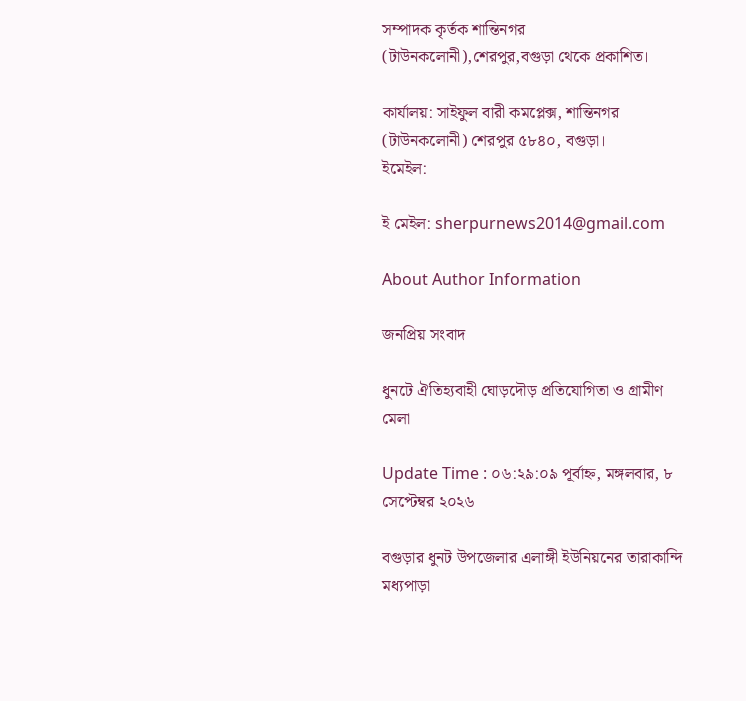সম্পাদক কৃর্তক শান্তিনগর (টাউনকলোনী),শেরপুর,বগুড়া থেকে প্রকাশিত।

কার্যালয়: সাইফুল বারী কমপ্লেক্স, শান্তিনগর (টাউনকলোনী) শেরপুর ৫৮৪০, বগুড়া।
ইমেইল:

ই মেইল: sherpurnews2014@gmail.com

About Author Information

জনপ্রিয় সংবাদ

ধুনটে ঐতিহ্যবাহী ঘোড়দৌড় প্রতিযোগিতা ও গ্রামীণ মেলা

Update Time : ০৬:২৯:০৯ পূর্বাহ্ন, মঙ্গলবার, ৮ সেপ্টেম্বর ২০২৬

বগুড়ার ধুনট উপজেলার এলাঙ্গী ইউনিয়নের তারাকান্দি মধ্যপাড়া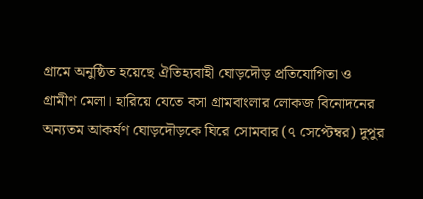গ্রামে অনুষ্ঠিত হয়েছে ঐতিহ্যবাহী ঘোড়দৌড় প্রতিযোগিতা ও গ্রামীণ মেলা। হারিয়ে যেতে বসা গ্রামবাংলার লোকজ বিনোদনের অন্যতম আকর্ষণ ঘোড়দৌড়কে ঘিরে সোমবার (৭ সেপ্টেম্বর) দুপুর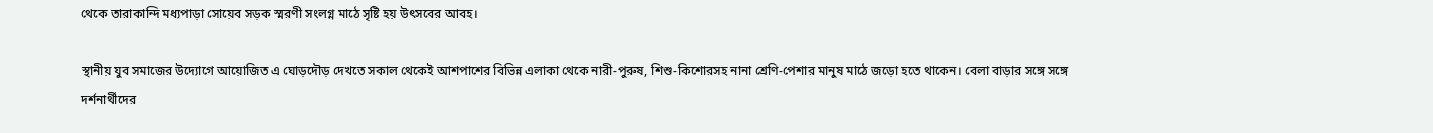থেকে তারাকান্দি মধ্যপাড়া সোয়েব সড়ক স্মরণী সংলগ্ন মাঠে সৃষ্টি হয় উৎসবের আবহ।

স্থানীয় যুব সমাজের উদ্যোগে আয়োজিত এ ঘোড়দৌড় দেখতে সকাল থেকেই আশপাশের বিভিন্ন এলাকা থেকে নারী-পুরুষ, শিশু-কিশোরসহ নানা শ্রেণি-পেশার মানুষ মাঠে জড়ো হতে থাকেন। বেলা বাড়ার সঙ্গে সঙ্গে দর্শনার্থীদের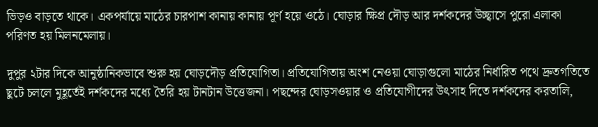ভিড়ও বাড়তে থাকে। একপর্যায়ে মাঠের চারপাশ কানায় কানায় পূর্ণ হয়ে ওঠে। ঘোড়ার ক্ষিপ্র দৌড় আর দর্শকদের উচ্ছ্বাসে পুরো এলাকা পরিণত হয় মিলনমেলায়।

দুপুর ২টার দিকে আনুষ্ঠানিকভাবে শুরু হয় ঘোড়দৌড় প্রতিযোগিতা। প্রতিযোগিতায় অংশ নেওয়া ঘোড়াগুলো মাঠের নির্ধারিত পথে দ্রুতগতিতে ছুটে চললে মুহূর্তেই দর্শকদের মধ্যে তৈরি হয় টানটান উত্তেজনা। পছন্দের ঘোড়সওয়ার ও প্রতিযোগীদের উৎসাহ দিতে দর্শকদের করতালি,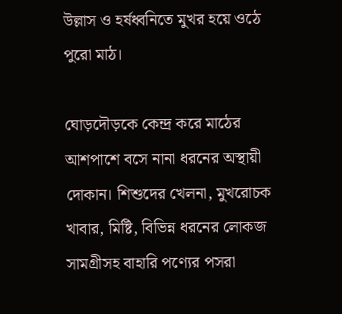উল্লাস ও হর্ষধ্বনিতে মুখর হয়ে ওঠে পুরো মাঠ।

ঘোড়দৌড়কে কেন্দ্র করে মাঠের আশপাশে বসে নানা ধরনের অস্থায়ী দোকান। শিশুদের খেলনা, মুখরোচক খাবার, মিষ্টি, বিভিন্ন ধরনের লোকজ সামগ্রীসহ বাহারি পণ্যের পসরা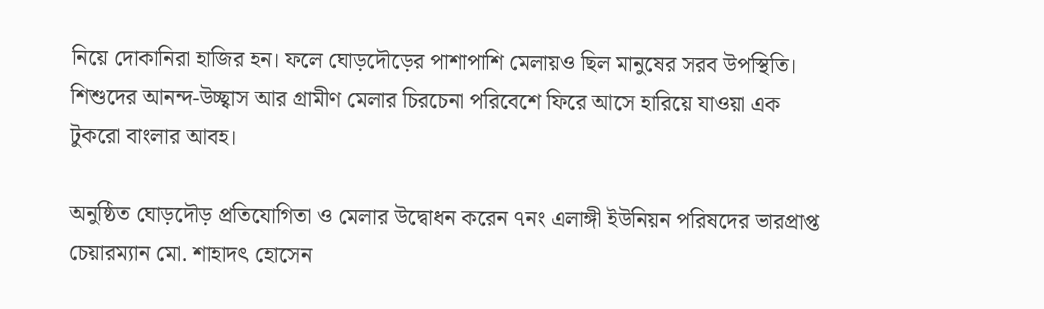নিয়ে দোকানিরা হাজির হন। ফলে ঘোড়দৌড়ের পাশাপাশি মেলায়ও ছিল মানুষের সরব উপস্থিতি। শিশুদের আনন্দ-উচ্ছ্বাস আর গ্রামীণ মেলার চিরচেনা পরিবেশে ফিরে আসে হারিয়ে যাওয়া এক টুকরো বাংলার আবহ।

অনুষ্ঠিত ঘোড়দৌড় প্রতিযোগিতা ও মেলার উদ্বোধন করেন ৭নং এলাঙ্গী ইউনিয়ন পরিষদের ভারপ্রাপ্ত চেয়ারম্যান মো. শাহাদৎ হোসেন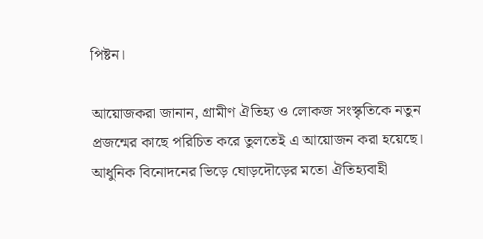পিষ্টন।

আয়োজকরা জানান, গ্রামীণ ঐতিহ্য ও লোকজ সংস্কৃতিকে নতুন প্রজন্মের কাছে পরিচিত করে তুলতেই এ আয়োজন করা হয়েছে। আধুনিক বিনোদনের ভিড়ে ঘোড়দৌড়ের মতো ঐতিহ্যবাহী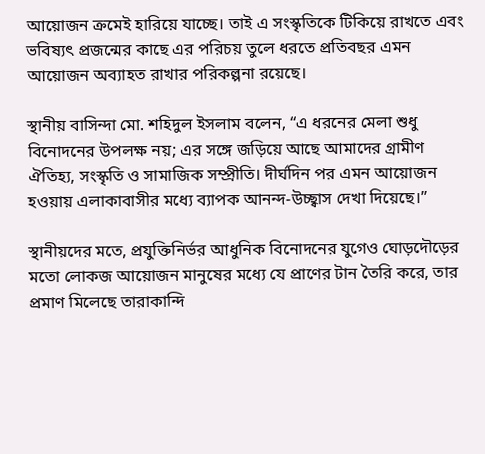আয়োজন ক্রমেই হারিয়ে যাচ্ছে। তাই এ সংস্কৃতিকে টিকিয়ে রাখতে এবং ভবিষ্যৎ প্রজন্মের কাছে এর পরিচয় তুলে ধরতে প্রতিবছর এমন আয়োজন অব্যাহত রাখার পরিকল্পনা রয়েছে।

স্থানীয় বাসিন্দা মো. শহিদুল ইসলাম বলেন, “এ ধরনের মেলা শুধু বিনোদনের উপলক্ষ নয়; এর সঙ্গে জড়িয়ে আছে আমাদের গ্রামীণ ঐতিহ্য, সংস্কৃতি ও সামাজিক সম্প্রীতি। দীর্ঘদিন পর এমন আয়োজন হওয়ায় এলাকাবাসীর মধ্যে ব্যাপক আনন্দ-উচ্ছ্বাস দেখা দিয়েছে।”

স্থানীয়দের মতে, প্রযুক্তিনির্ভর আধুনিক বিনোদনের যুগেও ঘোড়দৌড়ের মতো লোকজ আয়োজন মানুষের মধ্যে যে প্রাণের টান তৈরি করে, তার প্রমাণ মিলেছে তারাকান্দি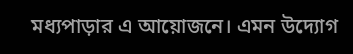মধ্যপাড়ার এ আয়োজনে। এমন উদ্যোগ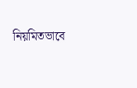নিয়মিতভাবে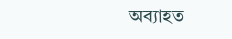অব্যাহত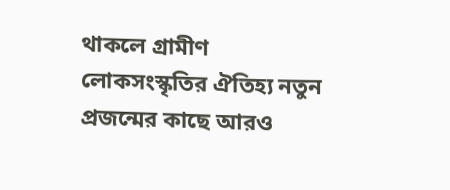থাকলে গ্রামীণ লোকসংস্কৃতির ঐতিহ্য নতুন প্রজন্মের কাছে আরও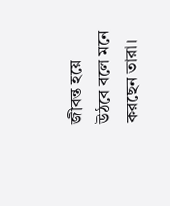জীবন্ত হয়ে উঠবে বলে মনে করছেন তারা।